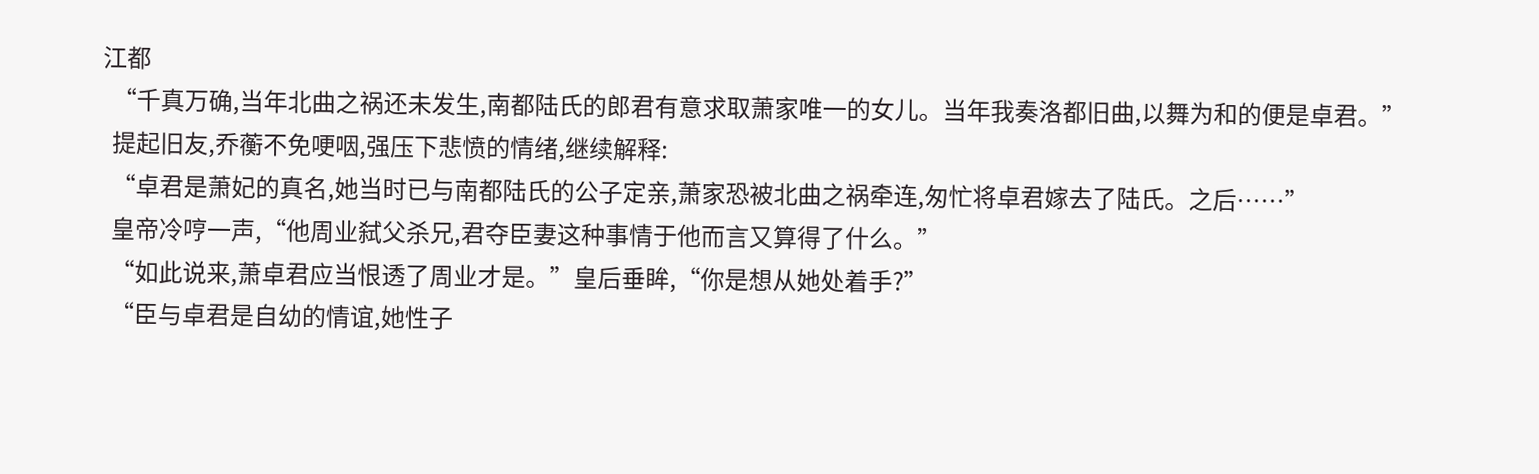江都
  “千真万确,当年北曲之祸还未发生,南都陆氏的郎君有意求取萧家唯一的女儿。当年我奏洛都旧曲,以舞为和的便是卓君。”
  提起旧友,乔蘅不免哽咽,强压下悲愤的情绪,继续解释:
  “卓君是萧妃的真名,她当时已与南都陆氏的公子定亲,萧家恐被北曲之祸牵连,匆忙将卓君嫁去了陆氏。之后……”
  皇帝冷哼一声,“他周业弑父杀兄,君夺臣妻这种事情于他而言又算得了什么。”
  “如此说来,萧卓君应当恨透了周业才是。”皇后垂眸,“你是想从她处着手?”
  “臣与卓君是自幼的情谊,她性子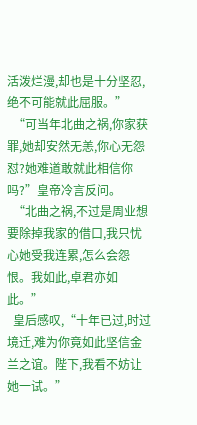活泼烂漫,却也是十分坚忍,绝不可能就此屈服。”
  “可当年北曲之祸,你家获罪,她却安然无恙,你心无怨怼?她难道敢就此相信你吗?”皇帝冷言反问。
  “北曲之祸,不过是周业想要除掉我家的借口,我只忧心她受我连累,怎么会怨恨。我如此,卓君亦如此。”
  皇后感叹,“十年已过,时过境迁,难为你竟如此坚信金兰之谊。陛下,我看不妨让她一试。”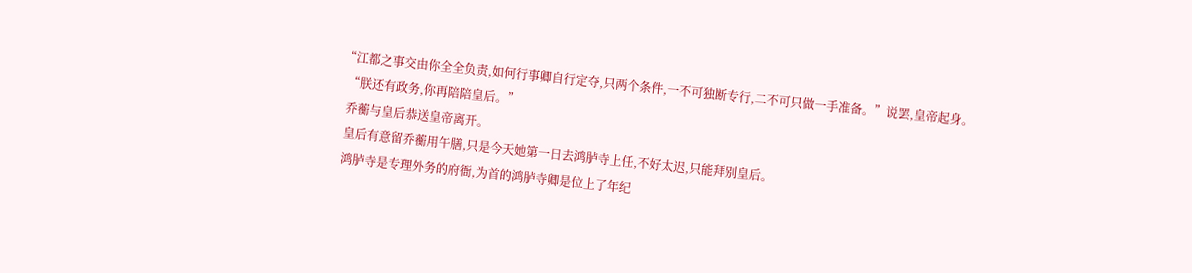“江都之事交由你全全负责,如何行事卿自行定夺,只两个条件,一不可独断专行,二不可只做一手准备。”说罢,皇帝起身。
  “朕还有政务,你再陪陪皇后。”
  乔蘅与皇后恭送皇帝离开。
  皇后有意留乔蘅用午膳,只是今天她第一日去鸿胪寺上任,不好太迟,只能拜别皇后。
  鸿胪寺是专理外务的府衙,为首的鸿胪寺卿是位上了年纪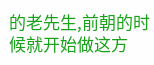的老先生,前朝的时候就开始做这方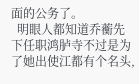面的公务了。
  明眼人都知道乔蘅先下任职鸿胪寺不过是为了她出使江都有个名头,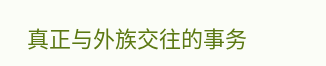真正与外族交往的事务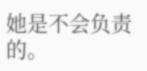她是不会负责的。